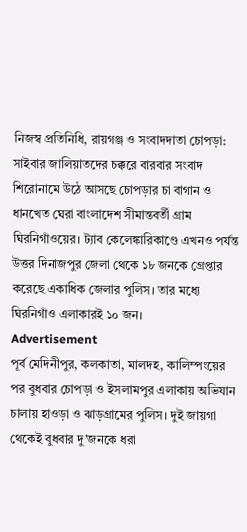নিজস্ব প্রতিনিধি, রায়গঞ্জ ও সংবাদদাতা চোপড়া: সাইবার জালিয়াতদের চক্করে বারবার সংবাদ শিরোনামে উঠে আসছে চোপড়ার চা বাগান ও ধানখেত ঘেরা বাংলাদেশ সীমান্তবর্তী গ্রাম ঘিরনিগাঁওয়ের। ট্যাব কেলেঙ্কারিকাণ্ডে এখনও পর্যন্ত উত্তর দিনাজপুর জেলা থেকে ১৮ জনকে গ্রেপ্তার করেছে একাধিক জেলার পুলিস। তার মধ্যে ঘিরনিগাঁও এলাকারই ১০ জন।
Advertisement
পূর্ব মেদিনীপুর, কলকাতা, মালদহ, কালিম্পংয়ের পর বুধবার চোপড়া ও ইসলামপুর এলাকায় অভিযান চালায় হাওড়া ও ঝাড়গ্রামের পুলিস। দুই জায়গা থেকেই বুধবার দু’জনকে ধরা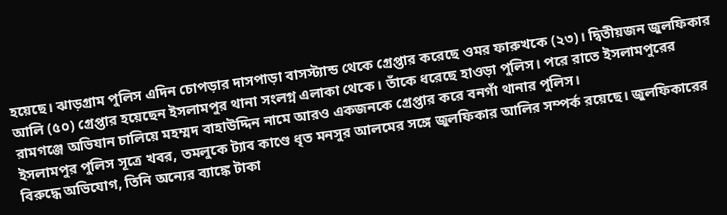হয়েছে। ঝাড়গ্রাম পুলিস এদিন চোপড়ার দাসপাড়া বাসস্ট্যান্ড থেকে গ্রেপ্তার করেছে ওমর ফারুখকে (২৩)। দ্বিতীয়জন জুলফিকার আলি (৫০) গ্রেপ্তার হয়েছেন ইসলামপুর থানা সংলগ্ন এলাকা থেকে। তাঁকে ধরেছে হাওড়া পুলিস। পরে রাতে ইসলামপুরের রামগঞ্জে অভিযান চালিয়ে মহম্মদ বাহাউদ্দিন নামে আরও একজনকে গ্রেপ্তার করে বনগাঁ থানার পুলিস।
ইসলামপুর পুলিস সূত্রে খবর, তমলুকে ট্যাব কাণ্ডে ধৃত মনসুর আলমের সঙ্গে জুলফিকার আলির সম্পর্ক রয়েছে। জুলফিকারের বিরুদ্ধে অভিযোগ, তিনি অন্যের ব্যাঙ্কে টাকা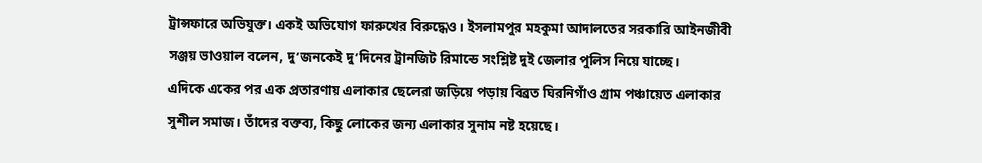ট্রান্সফারে অভিযুক্ত। একই অভিযোগ ফারুখের বিরুদ্ধেও। ইসলামপুর মহকুমা আদালতের সরকারি আইনজীবী সঞ্জয় ভাওয়াল বলেন, দু’জনকেই দু’দিনের ট্রানজিট রিমান্ডে সংশ্লিষ্ট দুই জেলার পুলিস নিয়ে যাচ্ছে।
এদিকে একের পর এক প্রতারণায় এলাকার ছেলেরা জড়িয়ে পড়ায় বিব্রত ঘিরনিগাঁও গ্রাম পঞ্চায়েত এলাকার সুশীল সমাজ। তাঁদের বক্তব্য, কিছু লোকের জন্য এলাকার সুনাম নষ্ট হয়েছে।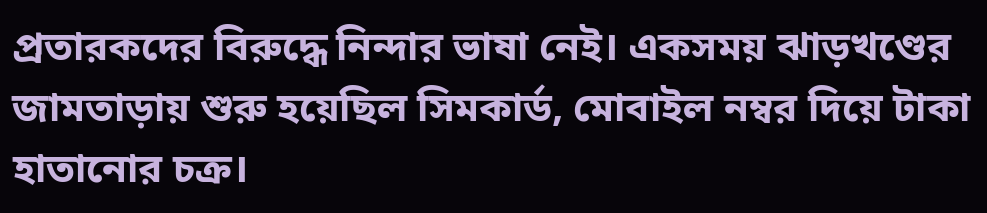প্রতারকদের বিরুদ্ধে নিন্দার ভাষা নেই। একসময় ঝাড়খণ্ডের জামতাড়ায় শুরু হয়েছিল সিমকার্ড, মোবাইল নম্বর দিয়ে টাকা হাতানোর চক্র।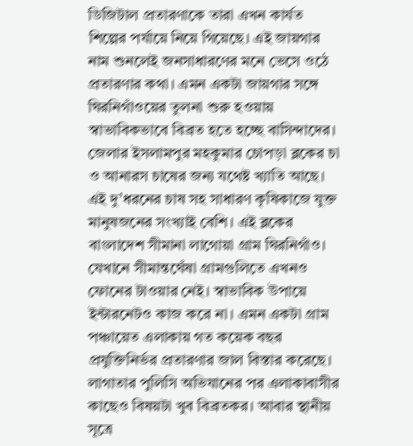ডিজিটাল প্রতারণাকে তারা এখন কার্যত শিল্পের পর্যায়ে নিয়ে গিয়েছে। এই জায়গার নাম শুনলেই জনসাধারণের মনে ভেসে ওঠে প্রতারণার কথা। এমন একটা জায়গার সঙ্গে ঘিরনিগাঁওয়ের তুলনা শুরু হওয়ায় স্বাভাবিকভাবে বিব্রত হতে হচ্ছে বাসিন্দাদের।
জেলার ইসলামপুর মহকুমার চোপড়া ব্লকের চা ও আনারস চাষের জন্য যথেষ্ট খ্যাতি আছে। এই দু’ধরনের চাষ সহ সাধারণ কৃষিকাজে যুক্ত মানুষজনের সংখ্যাই বেশি। এই ব্লকের বাংলাদেশ সীমানা লাগোয়া গ্রাম ঘিরনিগাঁও। যেখানে সীমান্তঘেঁষা গ্রামগুলিতে এখনও ফোনের টাওয়ার নেই। স্বাভাবিক উপায়ে ইন্টারনেটও কাজ করে না। এমন একটা গ্রাম পঞ্চায়েত এলাকায় গত কয়েক বছর প্রযুক্তিনির্ভর প্রতারণার জাল বিস্তার করেছে। লাগাতার পুলিসি অভিযানের পর এলাকাবাসীর কাছেও বিষয়টা খুব বিব্রতকর। আবার স্থানীয় সূত্রে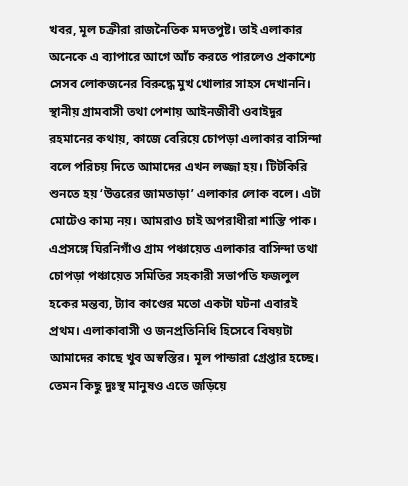খবর, মূল চক্রীরা রাজনৈতিক মদতপুষ্ট। তাই এলাকার অনেকে এ ব্যাপারে আগে আঁচ করতে পারলেও প্রকাশ্যে সেসব লোকজনের বিরুদ্ধে মুখ খোলার সাহস দেখাননি। স্থানীয় গ্রামবাসী তথা পেশায় আইনজীবী ওবাইদুর রহমানের কথায়, কাজে বেরিয়ে চোপড়া এলাকার বাসিন্দা বলে পরিচয় দিতে আমাদের এখন লজ্জা হয়। টিটকিরি শুনতে হয় ‘উত্তরের জামতাড়া’ এলাকার লোক বলে। এটা মোটেও কাম্য নয়। আমরাও চাই অপরাধীরা শাস্তি পাক।
এপ্রসঙ্গে ঘিরনিগাঁও গ্রাম পঞ্চায়েত এলাকার বাসিন্দা তথা চোপড়া পঞ্চায়েত সমিতির সহকারী সভাপতি ফজলুল হকের মন্তব্য, ট্যাব কাণ্ডের মতো একটা ঘটনা এবারই প্রথম। এলাকাবাসী ও জনপ্রতিনিধি হিসেবে বিষয়টা আমাদের কাছে খুব অস্বস্তির। মূল পান্ডারা গ্রেপ্তার হচ্ছে। তেমন কিছু দুঃস্থ মানুষও এতে জড়িয়ে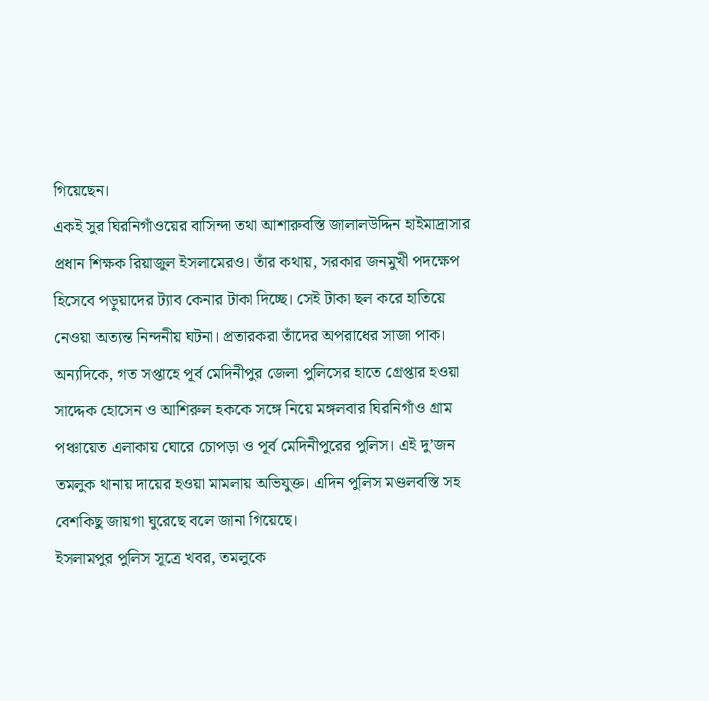গিয়েছেন।
একই সুর ঘিরনিগাঁওয়ের বাসিন্দা তথা আশারুবস্তি জালালউদ্দিন হাইমাদ্রাসার প্রধান শিক্ষক রিয়াজুল ইসলামেরও। তাঁর কথায়, সরকার জনমুখী পদক্ষেপ হিসেবে পড়ুয়াদের ট্যাব কেনার টাকা দিচ্ছে। সেই টাকা ছল করে হাতিয়ে নেওয়া অত্যন্ত নিন্দনীয় ঘটনা। প্রতারকরা তাঁদের অপরাধের সাজা পাক।
অন্যদিকে, গত সপ্তাহে পূর্ব মেদিনীপুর জেলা পুলিসের হাতে গ্রেপ্তার হওয়া সাদ্দেক হোসেন ও আশিরুল হককে সঙ্গে নিয়ে মঙ্গলবার ঘিরনিগাঁও গ্রাম পঞ্চায়েত এলাকায় ঘোরে চোপড়া ও পূর্ব মেদিনীপুরের পুলিস। এই দু’জন তমলুক থানায় দায়ের হওয়া মামলায় অভিযুক্ত। এদিন পুলিস মণ্ডলবস্তি সহ বেশকিছু জায়গা ঘুরেছে বলে জানা গিয়েছে।
ইসলামপুর পুলিস সূত্রে খবর, তমলুকে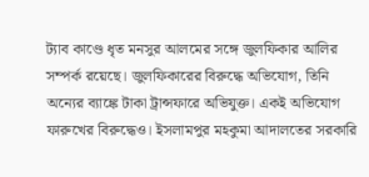ট্যাব কাণ্ডে ধৃত মনসুর আলমের সঙ্গে জুলফিকার আলির সম্পর্ক রয়েছে। জুলফিকারের বিরুদ্ধে অভিযোগ, তিনি অন্যের ব্যাঙ্কে টাকা ট্রান্সফারে অভিযুক্ত। একই অভিযোগ ফারুখের বিরুদ্ধেও। ইসলামপুর মহকুমা আদালতের সরকারি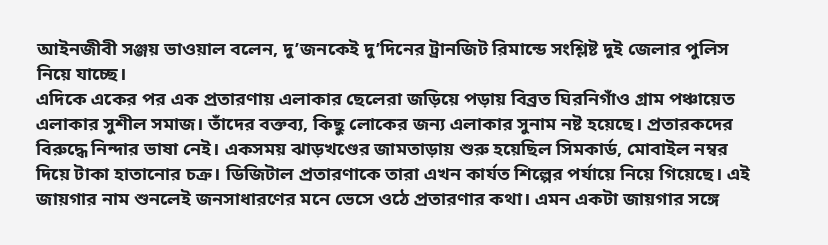আইনজীবী সঞ্জয় ভাওয়াল বলেন, দু’জনকেই দু’দিনের ট্রানজিট রিমান্ডে সংশ্লিষ্ট দুই জেলার পুলিস নিয়ে যাচ্ছে।
এদিকে একের পর এক প্রতারণায় এলাকার ছেলেরা জড়িয়ে পড়ায় বিব্রত ঘিরনিগাঁও গ্রাম পঞ্চায়েত এলাকার সুশীল সমাজ। তাঁদের বক্তব্য, কিছু লোকের জন্য এলাকার সুনাম নষ্ট হয়েছে। প্রতারকদের বিরুদ্ধে নিন্দার ভাষা নেই। একসময় ঝাড়খণ্ডের জামতাড়ায় শুরু হয়েছিল সিমকার্ড, মোবাইল নম্বর দিয়ে টাকা হাতানোর চক্র। ডিজিটাল প্রতারণাকে তারা এখন কার্যত শিল্পের পর্যায়ে নিয়ে গিয়েছে। এই জায়গার নাম শুনলেই জনসাধারণের মনে ভেসে ওঠে প্রতারণার কথা। এমন একটা জায়গার সঙ্গে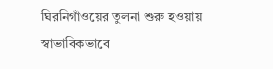ঘিরনিগাঁওয়ের তুলনা শুরু হওয়ায় স্বাভাবিকভাবে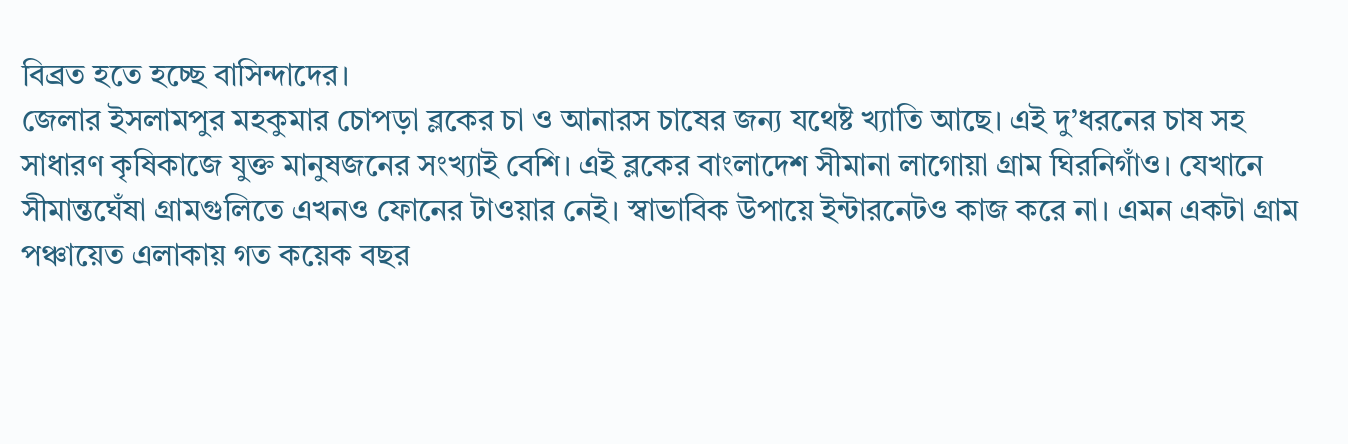বিব্রত হতে হচ্ছে বাসিন্দাদের।
জেলার ইসলামপুর মহকুমার চোপড়া ব্লকের চা ও আনারস চাষের জন্য যথেষ্ট খ্যাতি আছে। এই দু’ধরনের চাষ সহ সাধারণ কৃষিকাজে যুক্ত মানুষজনের সংখ্যাই বেশি। এই ব্লকের বাংলাদেশ সীমানা লাগোয়া গ্রাম ঘিরনিগাঁও। যেখানে সীমান্তঘেঁষা গ্রামগুলিতে এখনও ফোনের টাওয়ার নেই। স্বাভাবিক উপায়ে ইন্টারনেটও কাজ করে না। এমন একটা গ্রাম পঞ্চায়েত এলাকায় গত কয়েক বছর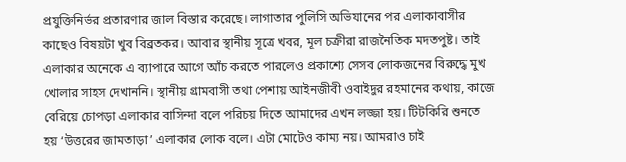প্রযুক্তিনির্ভর প্রতারণার জাল বিস্তার করেছে। লাগাতার পুলিসি অভিযানের পর এলাকাবাসীর কাছেও বিষয়টা খুব বিব্রতকর। আবার স্থানীয় সূত্রে খবর, মূল চক্রীরা রাজনৈতিক মদতপুষ্ট। তাই এলাকার অনেকে এ ব্যাপারে আগে আঁচ করতে পারলেও প্রকাশ্যে সেসব লোকজনের বিরুদ্ধে মুখ খোলার সাহস দেখাননি। স্থানীয় গ্রামবাসী তথা পেশায় আইনজীবী ওবাইদুর রহমানের কথায়, কাজে বেরিয়ে চোপড়া এলাকার বাসিন্দা বলে পরিচয় দিতে আমাদের এখন লজ্জা হয়। টিটকিরি শুনতে হয় ‘উত্তরের জামতাড়া’ এলাকার লোক বলে। এটা মোটেও কাম্য নয়। আমরাও চাই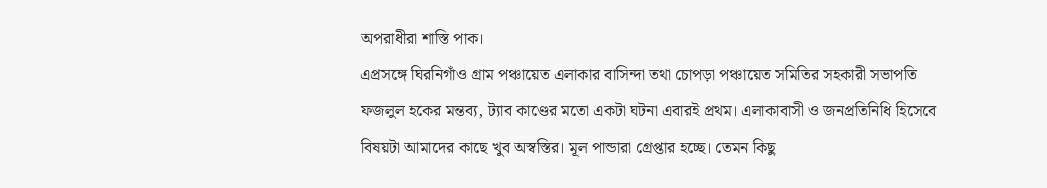অপরাধীরা শাস্তি পাক।
এপ্রসঙ্গে ঘিরনিগাঁও গ্রাম পঞ্চায়েত এলাকার বাসিন্দা তথা চোপড়া পঞ্চায়েত সমিতির সহকারী সভাপতি ফজলুল হকের মন্তব্য, ট্যাব কাণ্ডের মতো একটা ঘটনা এবারই প্রথম। এলাকাবাসী ও জনপ্রতিনিধি হিসেবে বিষয়টা আমাদের কাছে খুব অস্বস্তির। মূল পান্ডারা গ্রেপ্তার হচ্ছে। তেমন কিছু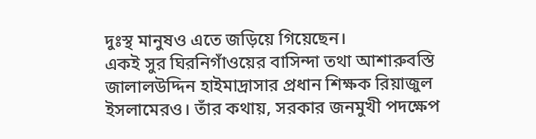দুঃস্থ মানুষও এতে জড়িয়ে গিয়েছেন।
একই সুর ঘিরনিগাঁওয়ের বাসিন্দা তথা আশারুবস্তি জালালউদ্দিন হাইমাদ্রাসার প্রধান শিক্ষক রিয়াজুল ইসলামেরও। তাঁর কথায়, সরকার জনমুখী পদক্ষেপ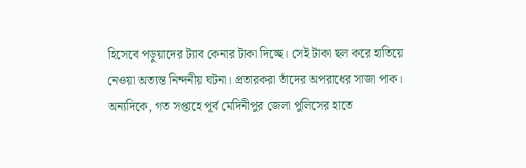হিসেবে পড়ুয়াদের ট্যাব কেনার টাকা দিচ্ছে। সেই টাকা ছল করে হাতিয়ে নেওয়া অত্যন্ত নিন্দনীয় ঘটনা। প্রতারকরা তাঁদের অপরাধের সাজা পাক।
অন্যদিকে, গত সপ্তাহে পূর্ব মেদিনীপুর জেলা পুলিসের হাতে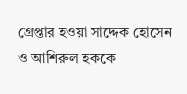গ্রেপ্তার হওয়া সাদ্দেক হোসেন ও আশিরুল হককে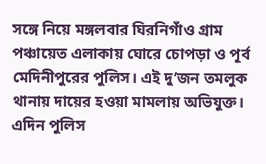সঙ্গে নিয়ে মঙ্গলবার ঘিরনিগাঁও গ্রাম পঞ্চায়েত এলাকায় ঘোরে চোপড়া ও পূর্ব মেদিনীপুরের পুলিস। এই দু’জন তমলুক থানায় দায়ের হওয়া মামলায় অভিযুক্ত। এদিন পুলিস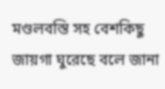মণ্ডলবস্তি সহ বেশকিছু জায়গা ঘুরেছে বলে জানা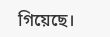গিয়েছে।